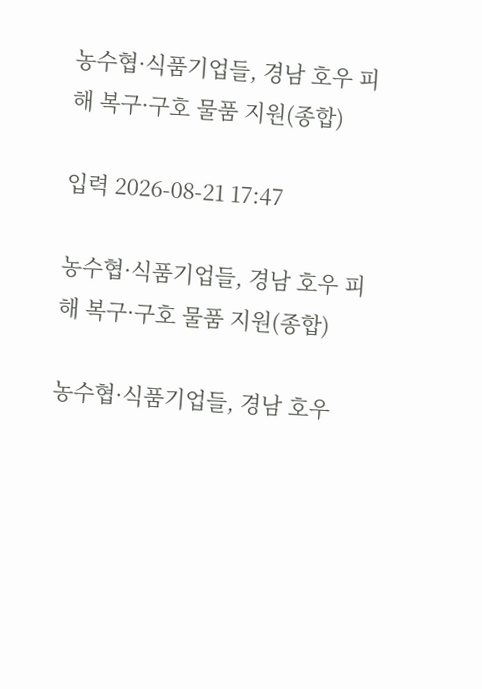농수협·식품기업들, 경남 호우 피해 복구·구호 물품 지원(종합)

입력 2026-08-21 17:47

농수협·식품기업들, 경남 호우 피해 복구·구호 물품 지원(종합)

농수협·식품기업들, 경남 호우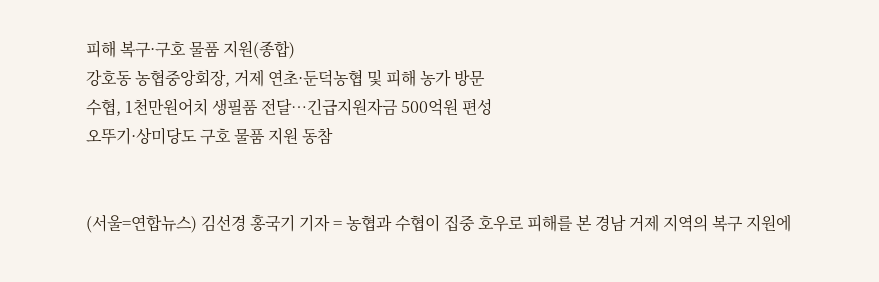피해 복구·구호 물품 지원(종합)
강호동 농협중앙회장, 거제 연초·둔덕농협 및 피해 농가 방문
수협, 1천만원어치 생필품 전달…긴급지원자금 500억원 편성
오뚜기·상미당도 구호 물품 지원 동참


(서울=연합뉴스) 김선경 홍국기 기자 = 농협과 수협이 집중 호우로 피해를 본 경남 거제 지역의 복구 지원에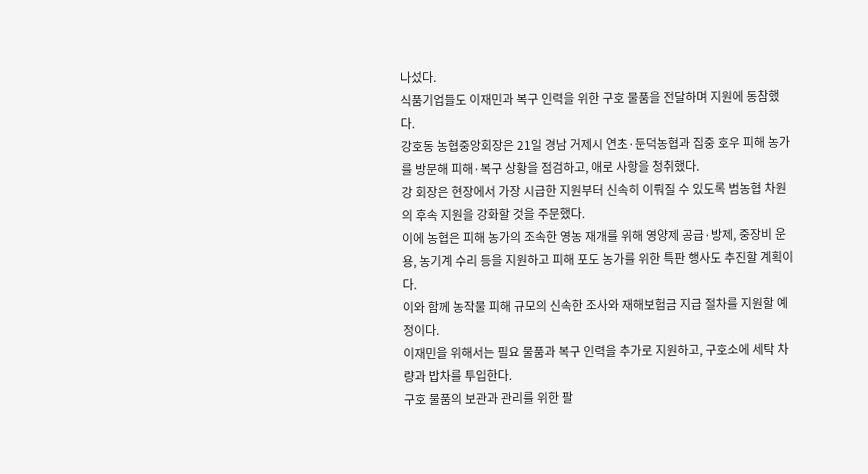나섰다.
식품기업들도 이재민과 복구 인력을 위한 구호 물품을 전달하며 지원에 동참했다.
강호동 농협중앙회장은 21일 경남 거제시 연초·둔덕농협과 집중 호우 피해 농가를 방문해 피해·복구 상황을 점검하고, 애로 사항을 청취했다.
강 회장은 현장에서 가장 시급한 지원부터 신속히 이뤄질 수 있도록 범농협 차원의 후속 지원을 강화할 것을 주문했다.
이에 농협은 피해 농가의 조속한 영농 재개를 위해 영양제 공급·방제, 중장비 운용, 농기계 수리 등을 지원하고 피해 포도 농가를 위한 특판 행사도 추진할 계획이다.
이와 함께 농작물 피해 규모의 신속한 조사와 재해보험금 지급 절차를 지원할 예정이다.
이재민을 위해서는 필요 물품과 복구 인력을 추가로 지원하고, 구호소에 세탁 차량과 밥차를 투입한다.
구호 물품의 보관과 관리를 위한 팔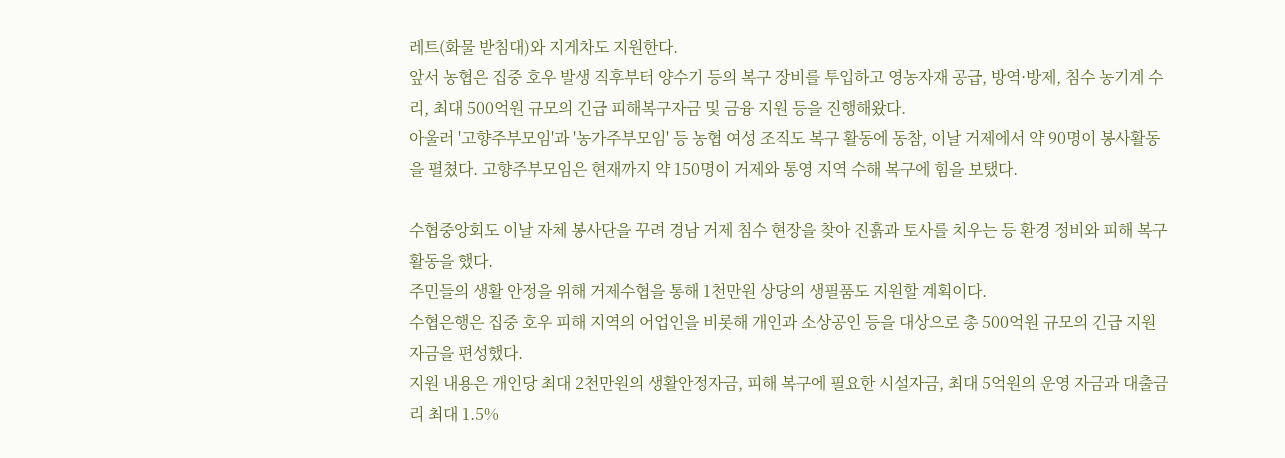레트(화물 받침대)와 지게차도 지원한다.
앞서 농협은 집중 호우 발생 직후부터 양수기 등의 복구 장비를 투입하고 영농자재 공급, 방역·방제, 침수 농기계 수리, 최대 500억원 규모의 긴급 피해복구자금 및 금융 지원 등을 진행해왔다.
아울러 '고향주부모임'과 '농가주부모임' 등 농협 여성 조직도 복구 활동에 동참, 이날 거제에서 약 90명이 봉사활동을 펼쳤다. 고향주부모임은 현재까지 약 150명이 거제와 통영 지역 수해 복구에 힘을 보탰다.

수협중앙회도 이날 자체 봉사단을 꾸려 경남 거제 침수 현장을 찾아 진흙과 토사를 치우는 등 환경 정비와 피해 복구 활동을 했다.
주민들의 생활 안정을 위해 거제수협을 통해 1천만원 상당의 생필품도 지원할 계획이다.
수협은행은 집중 호우 피해 지역의 어업인을 비롯해 개인과 소상공인 등을 대상으로 총 500억원 규모의 긴급 지원 자금을 편성했다.
지원 내용은 개인당 최대 2천만원의 생활안정자금, 피해 복구에 필요한 시설자금, 최대 5억원의 운영 자금과 대출금리 최대 1.5%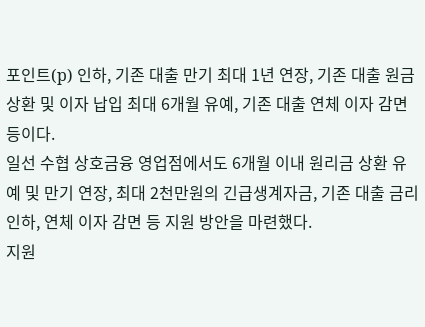포인트(p) 인하, 기존 대출 만기 최대 1년 연장, 기존 대출 원금 상환 및 이자 납입 최대 6개월 유예, 기존 대출 연체 이자 감면 등이다.
일선 수협 상호금융 영업점에서도 6개월 이내 원리금 상환 유예 및 만기 연장, 최대 2천만원의 긴급생계자금, 기존 대출 금리 인하, 연체 이자 감면 등 지원 방안을 마련했다.
지원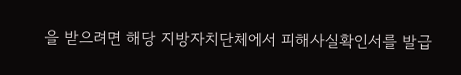을 받으려면 해당 지방자치단체에서 피해사실확인서를 발급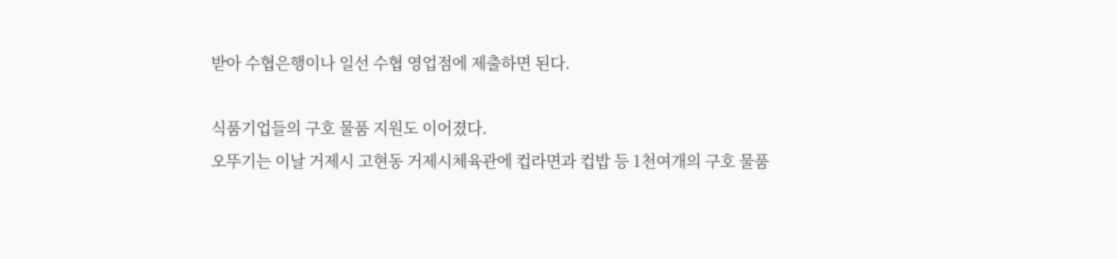받아 수협은행이나 일선 수협 영업점에 제출하면 된다.

식품기업들의 구호 물품 지원도 이어졌다.
오뚜기는 이날 거제시 고현동 거제시체육관에 컵라면과 컵밥 등 1천여개의 구호 물품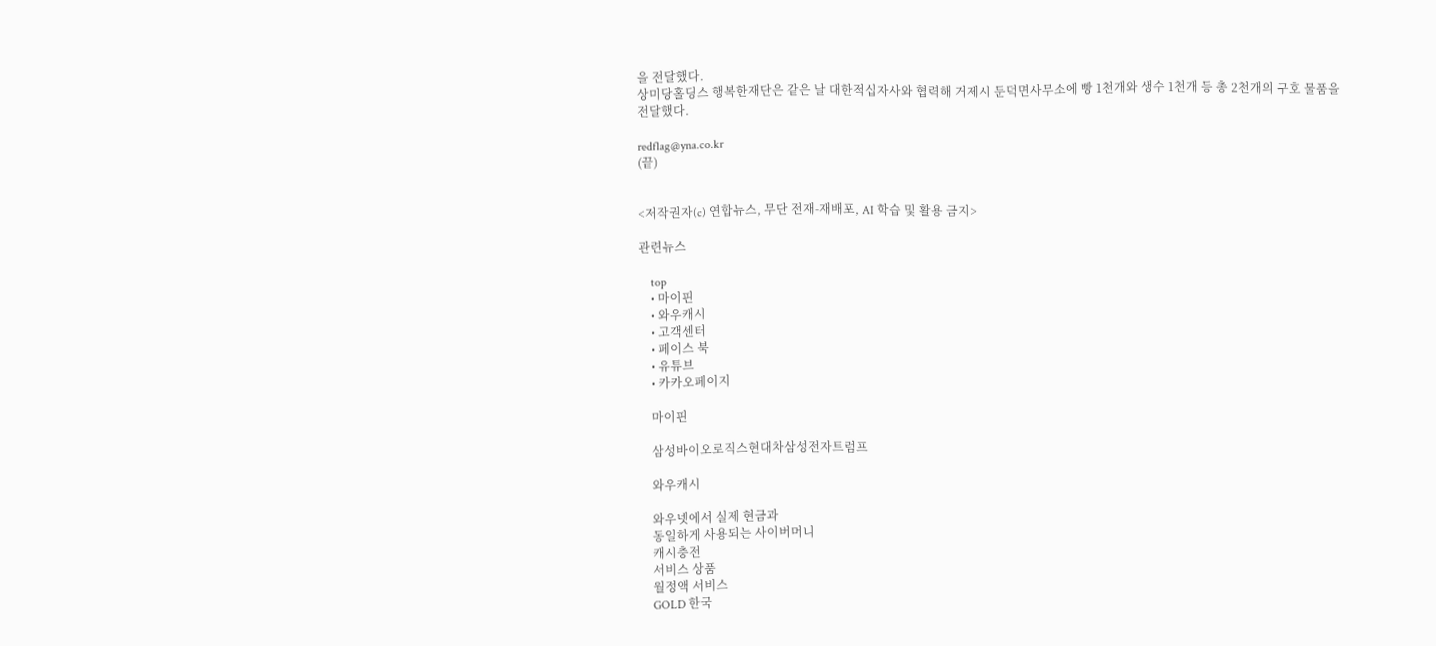을 전달했다.
상미당홀딩스 행복한재단은 같은 날 대한적십자사와 협력해 거제시 둔덕면사무소에 빵 1천개와 생수 1천개 등 총 2천개의 구호 물품을 전달했다.

redflag@yna.co.kr
(끝)


<저작권자(c) 연합뉴스, 무단 전재-재배포, AI 학습 및 활용 금지>

관련뉴스

    top
    • 마이핀
    • 와우캐시
    • 고객센터
    • 페이스 북
    • 유튜브
    • 카카오페이지

    마이핀

    삼성바이오로직스현대차삼성전자트럼프

    와우캐시

    와우넷에서 실제 현금과
    동일하게 사용되는 사이버머니
    캐시충전
    서비스 상품
    월정액 서비스
    GOLD 한국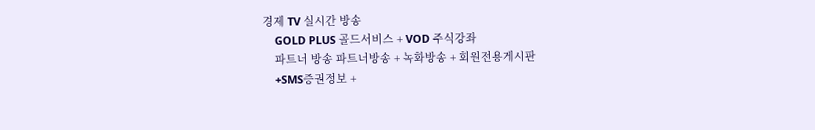경제 TV 실시간 방송
    GOLD PLUS 골드서비스 + VOD 주식강좌
    파트너 방송 파트너방송 + 녹화방송 + 회원전용게시판
    +SMS증권정보 +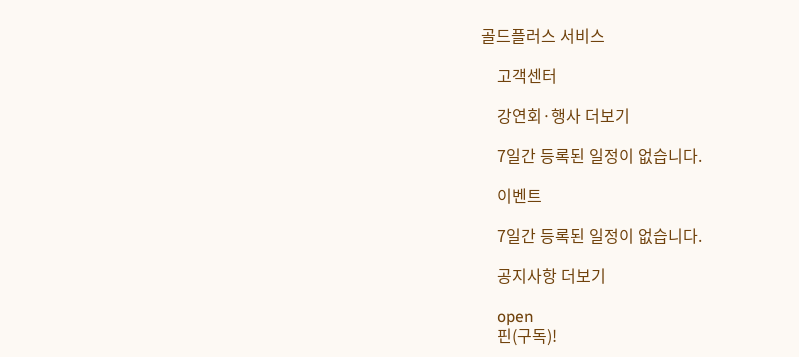골드플러스 서비스

    고객센터

    강연회·행사 더보기

    7일간 등록된 일정이 없습니다.

    이벤트

    7일간 등록된 일정이 없습니다.

    공지사항 더보기

    open
    핀(구독)!